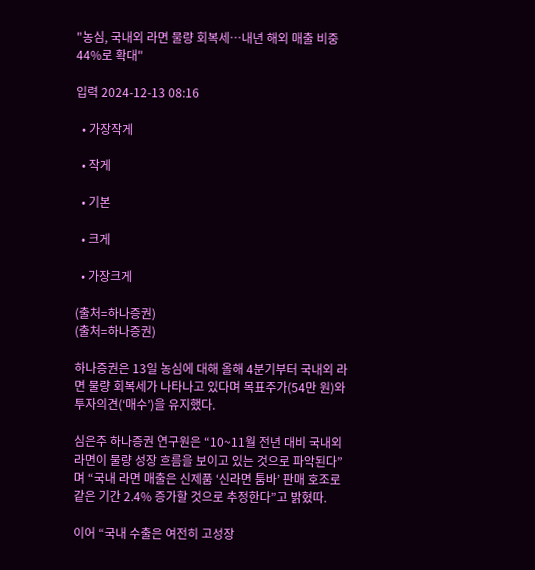"농심, 국내외 라면 물량 회복세…내년 해외 매출 비중 44%로 확대"

입력 2024-12-13 08:16

  • 가장작게

  • 작게

  • 기본

  • 크게

  • 가장크게

(출처=하나증권)
(출처=하나증권)

하나증권은 13일 농심에 대해 올해 4분기부터 국내외 라면 물량 회복세가 나타나고 있다며 목표주가(54만 원)와 투자의견(‘매수’)을 유지했다.

심은주 하나증권 연구원은 “10~11월 전년 대비 국내외 라면이 물량 성장 흐름을 보이고 있는 것으로 파악된다”며 “국내 라면 매출은 신제품 ‘신라면 툼바’ 판매 호조로 같은 기간 2.4% 증가할 것으로 추정한다”고 밝혔따.

이어 “국내 수출은 여전히 고성장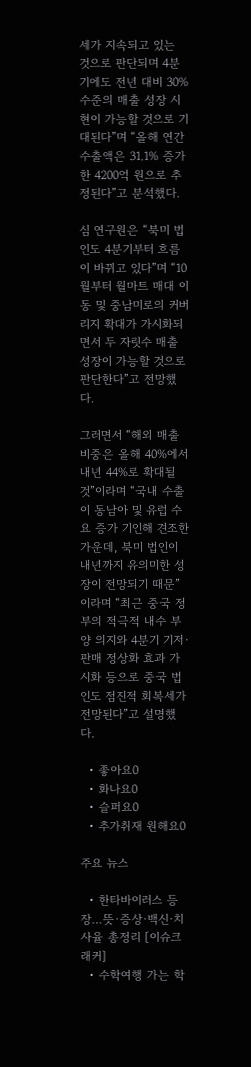세가 지속되고 있는 것으로 판단되며 4분기에도 전년 대비 30% 수준의 매출 성장 시현이 가능할 것으로 기대된다”며 “올해 연간 수출액은 31.1% 증가한 4200억 원으로 추정된다”고 분석했다.

심 연구원은 “북미 법인도 4분기부터 흐름이 바뀌고 있다”며 “10월부터 월마트 매대 이동 및 중남미로의 커버리지 확대가 가시화되면서 두 자릿수 매출 성장이 가능할 것으로 판단한다”고 전망했다.

그러면서 “해외 매출 비중은 올해 40%에서 내년 44%로 확대될 것”이라며 “국내 수출이 동남아 및 유럽 수요 증가 기인해 견조한 가운데, 북미 법인이 내년까지 유의미한 성장이 전망되기 때문”이라며 “최근 중국 정부의 적극적 내수 부양 의지와 4분기 기저·판매 정상화 효과 가시화 등으로 중국 법인도 점진적 회복세가 전망된다”고 설명했다.

  • 좋아요0
  • 화나요0
  • 슬퍼요0
  • 추가취재 원해요0

주요 뉴스

  • 한타바이러스 등장…뜻·증상·백신·치사율 총정리 [이슈크래커]
  • 수학여행 가는 학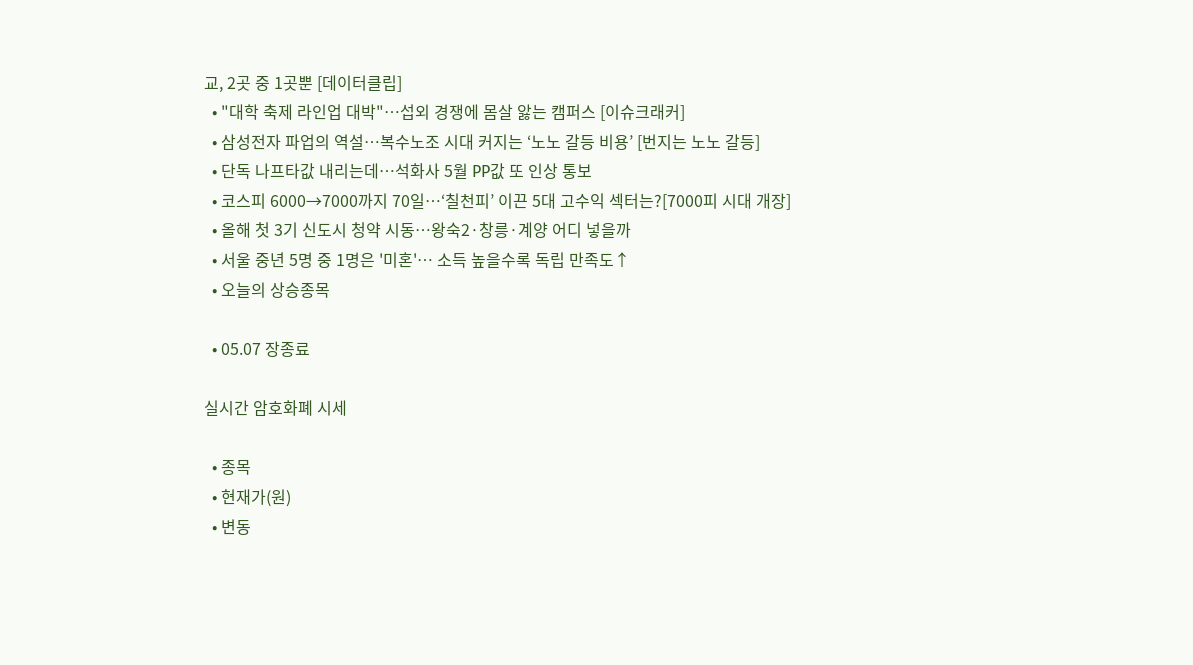교, 2곳 중 1곳뿐 [데이터클립]
  • "대학 축제 라인업 대박"⋯섭외 경쟁에 몸살 앓는 캠퍼스 [이슈크래커]
  • 삼성전자 파업의 역설…복수노조 시대 커지는 ‘노노 갈등 비용’ [번지는 노노 갈등]
  • 단독 나프타값 내리는데…석화사 5월 PP값 또 인상 통보
  • 코스피 6000→7000까지 70일⋯‘칠천피’ 이끈 5대 고수익 섹터는?[7000피 시대 개장]
  • 올해 첫 3기 신도시 청약 시동…왕숙2·창릉·계양 어디 넣을까
  • 서울 중년 5명 중 1명은 '미혼'… 소득 높을수록 독립 만족도↑
  • 오늘의 상승종목

  • 05.07 장종료

실시간 암호화폐 시세

  • 종목
  • 현재가(원)
  • 변동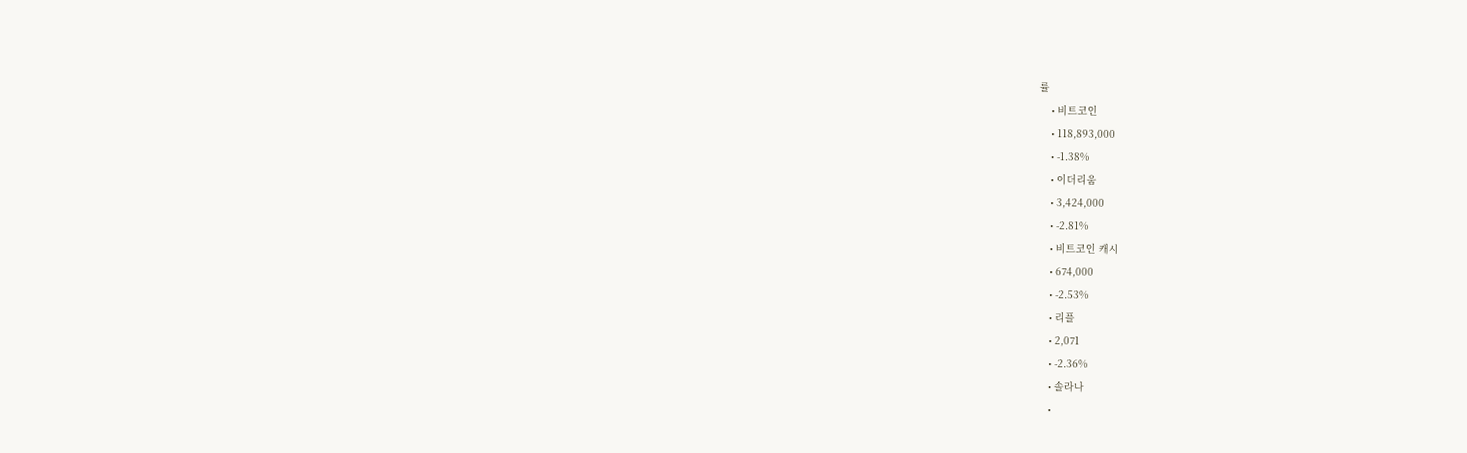률
    • 비트코인
    • 118,893,000
    • -1.38%
    • 이더리움
    • 3,424,000
    • -2.81%
    • 비트코인 캐시
    • 674,000
    • -2.53%
    • 리플
    • 2,071
    • -2.36%
    • 솔라나
    •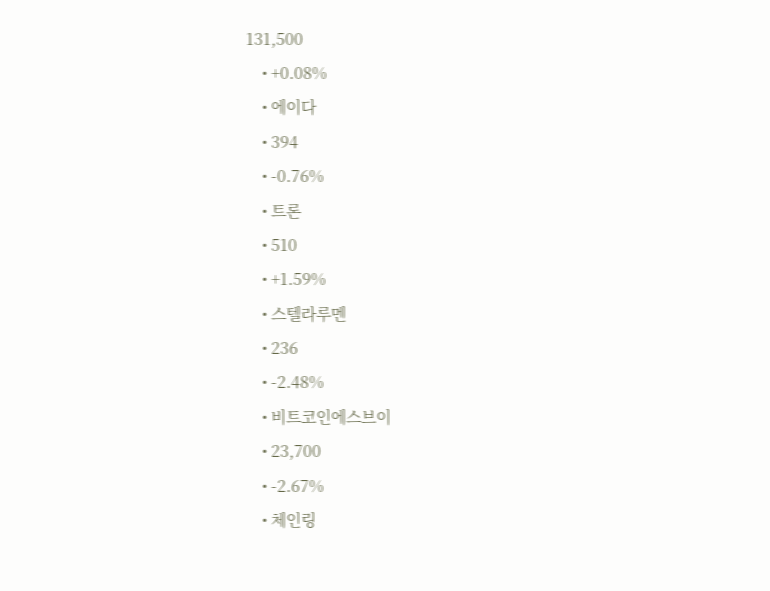131,500
    • +0.08%
    • 에이다
    • 394
    • -0.76%
    • 트론
    • 510
    • +1.59%
    • 스텔라루멘
    • 236
    • -2.48%
    • 비트코인에스브이
    • 23,700
    • -2.67%
    • 체인링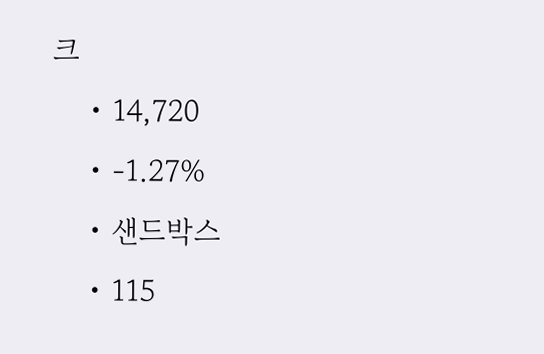크
    • 14,720
    • -1.27%
    • 샌드박스
    • 115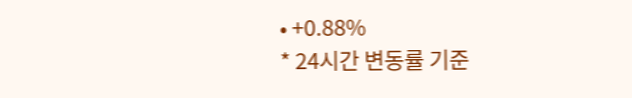• +0.88%
* 24시간 변동률 기준